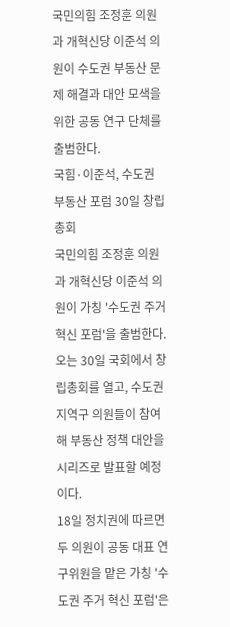국민의힘 조정훈 의원과 개혁신당 이준석 의원이 수도권 부동산 문제 해결과 대안 모색을 위한 공동 연구 단체를 출범한다.
국힘·이준석, 수도권 부동산 포럼 30일 창립총회
국민의힘 조정훈 의원과 개혁신당 이준석 의원이 가칭 '수도권 주거 혁신 포럼'을 출범한다. 오는 30일 국회에서 창립총회를 열고, 수도권 지역구 의원들이 참여해 부동산 정책 대안을 시리즈로 발표할 예정이다.
18일 정치권에 따르면 두 의원이 공동 대표 연구위원을 맡은 가칭 '수도권 주거 혁신 포럼'은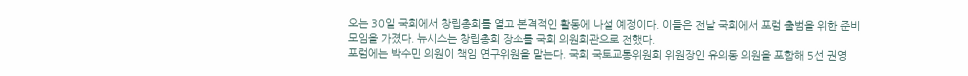오는 30일 국회에서 창립총회를 열고 본격적인 활동에 나설 예정이다. 이들은 전날 국회에서 포럼 출범을 위한 준비 모임을 가졌다. 뉴시스는 창립총회 장소를 국회 의원회관으로 전했다.
포럼에는 박수민 의원이 책임 연구위원을 맡는다. 국회 국토교통위원회 위원장인 유의동 의원을 포함해 5선 권영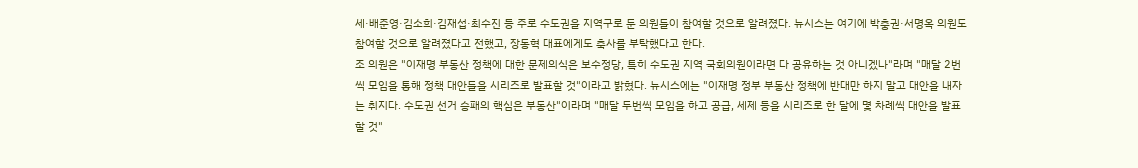세·배준영·김소희·김재섭·최수진 등 주로 수도권을 지역구로 둔 의원들이 참여할 것으로 알려졌다. 뉴시스는 여기에 박충권·서명옥 의원도 참여할 것으로 알려졌다고 전했고, 장동혁 대표에게도 축사를 부탁했다고 한다.
조 의원은 "이재명 부동산 정책에 대한 문제의식은 보수정당, 특히 수도권 지역 국회의원이라면 다 공유하는 것 아니겠나"라며 "매달 2번씩 모임을 통해 정책 대안들을 시리즈로 발표할 것"이라고 밝혔다. 뉴시스에는 "이재명 정부 부동산 정책에 반대만 하지 말고 대안을 내자는 취지다. 수도권 선거 승패의 핵심은 부동산"이라며 "매달 두번씩 모임을 하고 공급, 세제 등을 시리즈로 한 달에 몇 차례씩 대안을 발표할 것"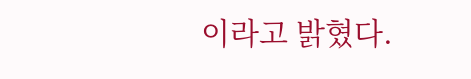이라고 밝혔다.